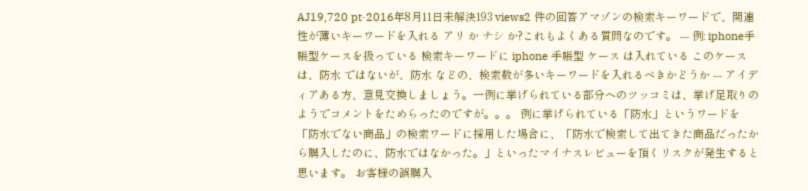AJ19,720 pt·2016年8月11日未解決193 views2 件の回答アマゾンの検索キーワードで、関連性が薄いキーワードを入れる アリ か ナシ か?これもよくある質問なのです。 --- 例: iphone手帳型ケースを扱っている 検索キーワードに iphone 手帳型 ケース は入れている このケースは、防水 ではないが、防水 などの、検索数が多いキーワードを入れるべきかどうか --- アイディアある方、意見交換しましょう。一例に挙げられている部分へのツッコミは、挙げ足取りのようでコメントをためらったのですが。。。 例に挙げられている「防水」というワードを「防水でない商品」の検索ワードに採用した場合に、「防水で検索して出てきた商品だったから購入したのに、防水ではなかった。」といったマイナスレビューを頂くリスクが発生すると思います。 お客様の誤購入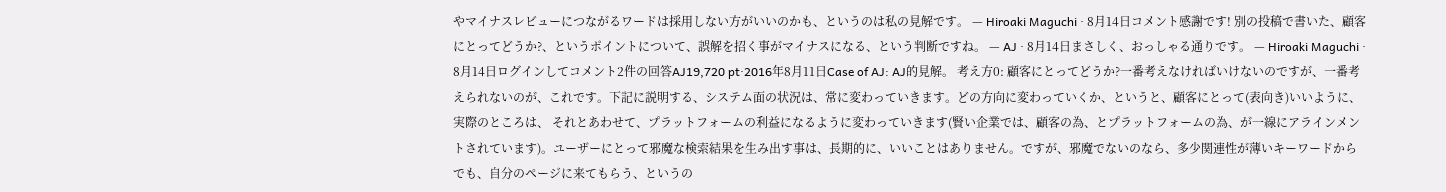やマイナスレビューにつながるワードは採用しない方がいいのかも、というのは私の見解です。 — Hiroaki Maguchi · 8月14日コメント感謝です! 別の投稿で書いた、顧客にとってどうか?、というポイントについて、誤解を招く事がマイナスになる、という判断ですね。 — AJ · 8月14日まさしく、おっしゃる通りです。 — Hiroaki Maguchi · 8月14日ログインしてコメント2件の回答AJ19,720 pt·2016年8月11日Case of AJ: AJ的見解。 考え方0: 顧客にとってどうか?一番考えなければいけないのですが、一番考えられないのが、これです。下記に説明する、システム面の状況は、常に変わっていきます。どの方向に変わっていくか、というと、顧客にとって(表向き)いいように、実際のところは、 それとあわせて、プラットフォームの利益になるように変わっていきます(賢い企業では、顧客の為、とプラットフォームの為、が一線にアラインメントされています)。ユーザーにとって邪魔な検索結果を生み出す事は、長期的に、いいことはありません。ですが、邪魔でないのなら、多少関連性が薄いキーワードからでも、自分のページに来てもらう、というの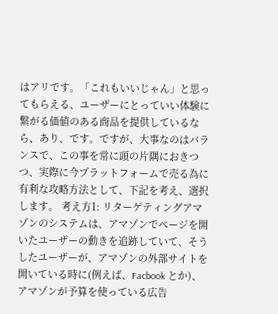はアリです。「これもいいじゃん」と思ってもらえる、ユーザーにとっていい体験に繋がる価値のある商品を提供しているなら、あり、です。ですが、大事なのはバランスで、この事を常に頭の片隅におきつつ、実際に今プラットフォームで売る為に有利な攻略方法として、下記を考え、選択します。 考え方1: リターゲティングアマゾンのシステムは、アマゾンでページを開いたユーザーの動きを追跡していて、そうしたユーザーが、アマゾンの外部サイトを開いている時に(例えば、Facbook とか)、アマゾンが予算を使っている広告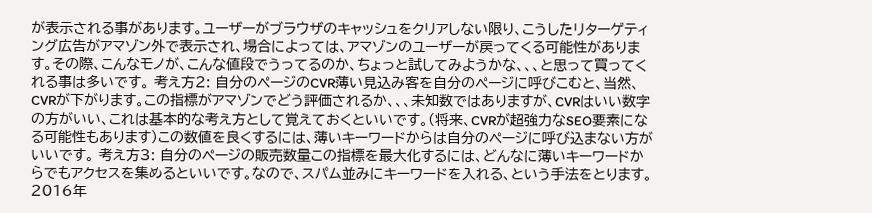が表示される事があります。ユーザーがブラウザのキャッシュをクリアしない限り、こうしたリターゲティング広告がアマゾン外で表示され、場合によっては、アマゾンのユーザーが戻ってくる可能性があります。その際、こんなモノが、こんな値段でうってるのか、ちょっと試してみようかな、、、と思って買ってくれる事は多いです。 考え方2: 自分のページのCVR薄い見込み客を自分のページに呼びこむと、当然、CVRが下がります。この指標がアマゾンでどう評価されるか、、、未知数ではありますが、CVRはいい数字の方がいい、これは基本的な考え方として覚えておくといいです。(将来、CVRが超強力なSEO要素になる可能性もあります)この数値を良くするには、薄いキーワードからは自分のページに呼び込まない方がいいです。 考え方3: 自分のページの販売数量この指標を最大化するには、どんなに薄いキーワードからでもアクセスを集めるといいです。なので、スパム並みにキーワードを入れる、という手法をとります。 2016年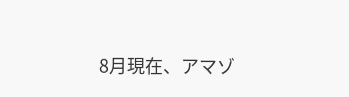8月現在、アマゾ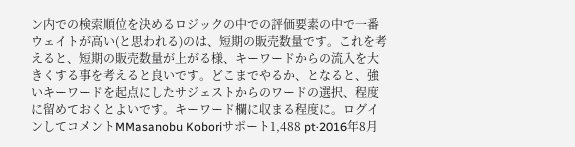ン内での検索順位を決めるロジックの中での評価要素の中で一番ウェイトが高い(と思われる)のは、短期の販売数量です。これを考えると、短期の販売数量が上がる様、キーワードからの流入を大きくする事を考えると良いです。どこまでやるか、となると、強いキーワードを起点にしたサジェストからのワードの選択、程度に留めておくとよいです。キーワード欄に収まる程度に。ログインしてコメントMMasanobu Koboriサポート1,488 pt·2016年8月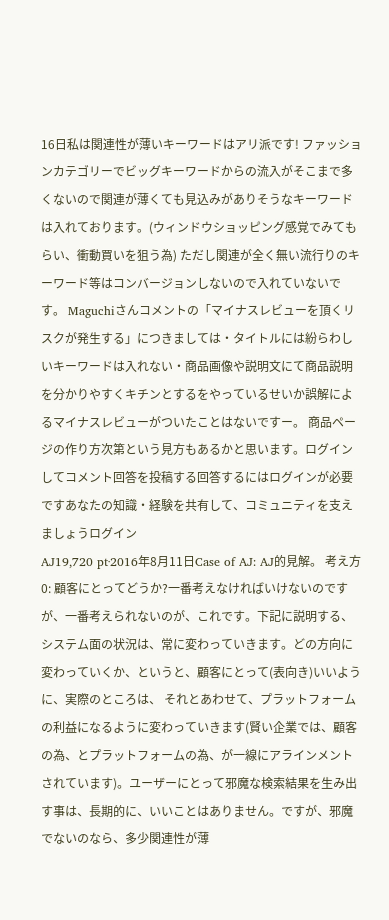16日私は関連性が薄いキーワードはアリ派です! ファッションカテゴリーでビッグキーワードからの流入がそこまで多くないので関連が薄くても見込みがありそうなキーワードは入れております。(ウィンドウショッピング感覚でみてもらい、衝動買いを狙う為) ただし関連が全く無い流行りのキーワード等はコンバージョンしないので入れていないです。 Maguchiさんコメントの「マイナスレビューを頂くリスクが発生する」につきましては・タイトルには紛らわしいキーワードは入れない・商品画像や説明文にて商品説明を分かりやすくキチンとするをやっているせいか誤解によるマイナスレビューがついたことはないですー。 商品ページの作り方次第という見方もあるかと思います。ログインしてコメント回答を投稿する回答するにはログインが必要ですあなたの知識・経験を共有して、コミュニティを支えましょうログイン
AJ19,720 pt·2016年8月11日Case of AJ: AJ的見解。 考え方0: 顧客にとってどうか?一番考えなければいけないのですが、一番考えられないのが、これです。下記に説明する、システム面の状況は、常に変わっていきます。どの方向に変わっていくか、というと、顧客にとって(表向き)いいように、実際のところは、 それとあわせて、プラットフォームの利益になるように変わっていきます(賢い企業では、顧客の為、とプラットフォームの為、が一線にアラインメントされています)。ユーザーにとって邪魔な検索結果を生み出す事は、長期的に、いいことはありません。ですが、邪魔でないのなら、多少関連性が薄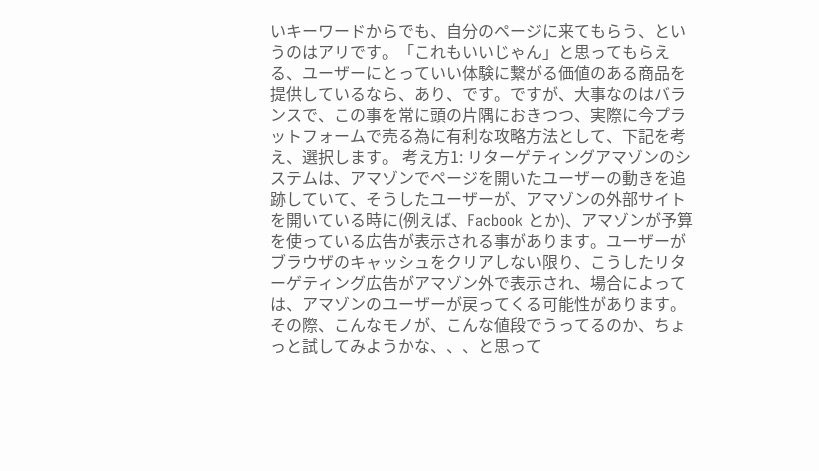いキーワードからでも、自分のページに来てもらう、というのはアリです。「これもいいじゃん」と思ってもらえる、ユーザーにとっていい体験に繋がる価値のある商品を提供しているなら、あり、です。ですが、大事なのはバランスで、この事を常に頭の片隅におきつつ、実際に今プラットフォームで売る為に有利な攻略方法として、下記を考え、選択します。 考え方1: リターゲティングアマゾンのシステムは、アマゾンでページを開いたユーザーの動きを追跡していて、そうしたユーザーが、アマゾンの外部サイトを開いている時に(例えば、Facbook とか)、アマゾンが予算を使っている広告が表示される事があります。ユーザーがブラウザのキャッシュをクリアしない限り、こうしたリターゲティング広告がアマゾン外で表示され、場合によっては、アマゾンのユーザーが戻ってくる可能性があります。その際、こんなモノが、こんな値段でうってるのか、ちょっと試してみようかな、、、と思って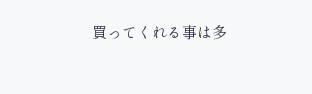買ってくれる事は多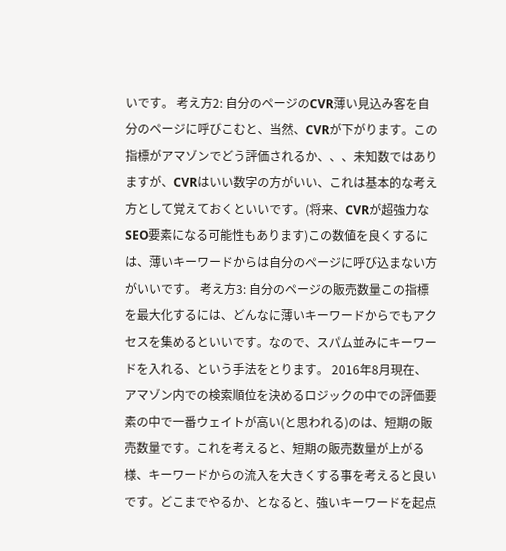いです。 考え方2: 自分のページのCVR薄い見込み客を自分のページに呼びこむと、当然、CVRが下がります。この指標がアマゾンでどう評価されるか、、、未知数ではありますが、CVRはいい数字の方がいい、これは基本的な考え方として覚えておくといいです。(将来、CVRが超強力なSEO要素になる可能性もあります)この数値を良くするには、薄いキーワードからは自分のページに呼び込まない方がいいです。 考え方3: 自分のページの販売数量この指標を最大化するには、どんなに薄いキーワードからでもアクセスを集めるといいです。なので、スパム並みにキーワードを入れる、という手法をとります。 2016年8月現在、アマゾン内での検索順位を決めるロジックの中での評価要素の中で一番ウェイトが高い(と思われる)のは、短期の販売数量です。これを考えると、短期の販売数量が上がる様、キーワードからの流入を大きくする事を考えると良いです。どこまでやるか、となると、強いキーワードを起点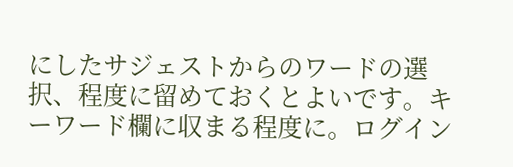にしたサジェストからのワードの選択、程度に留めておくとよいです。キーワード欄に収まる程度に。ログイン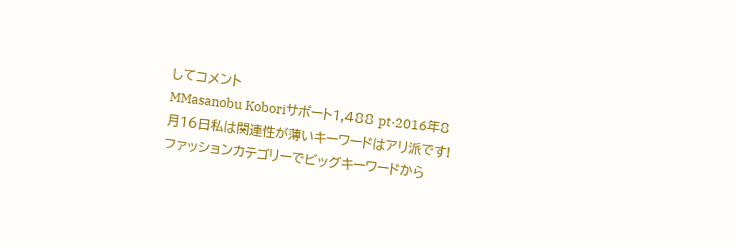してコメント
MMasanobu Koboriサポート1,488 pt·2016年8月16日私は関連性が薄いキーワードはアリ派です! ファッションカテゴリーでビッグキーワードから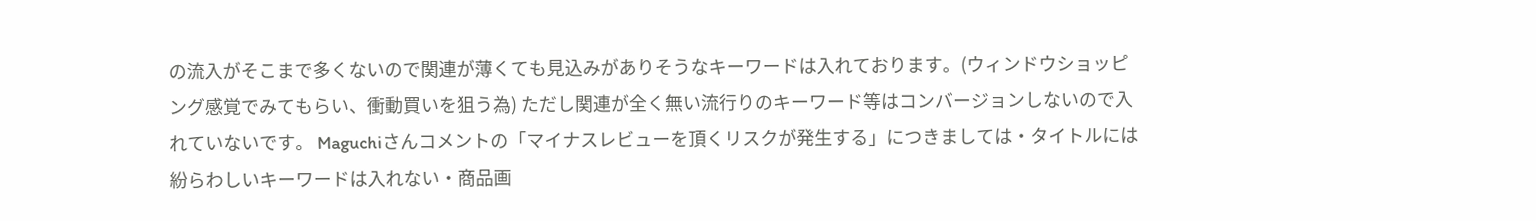の流入がそこまで多くないので関連が薄くても見込みがありそうなキーワードは入れております。(ウィンドウショッピング感覚でみてもらい、衝動買いを狙う為) ただし関連が全く無い流行りのキーワード等はコンバージョンしないので入れていないです。 Maguchiさんコメントの「マイナスレビューを頂くリスクが発生する」につきましては・タイトルには紛らわしいキーワードは入れない・商品画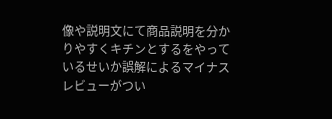像や説明文にて商品説明を分かりやすくキチンとするをやっているせいか誤解によるマイナスレビューがつい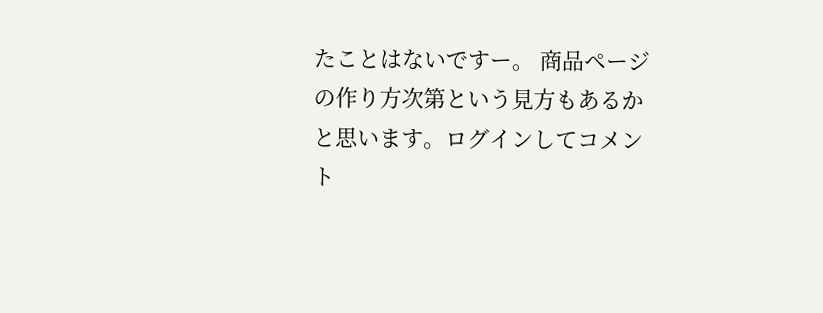たことはないですー。 商品ページの作り方次第という見方もあるかと思います。ログインしてコメント